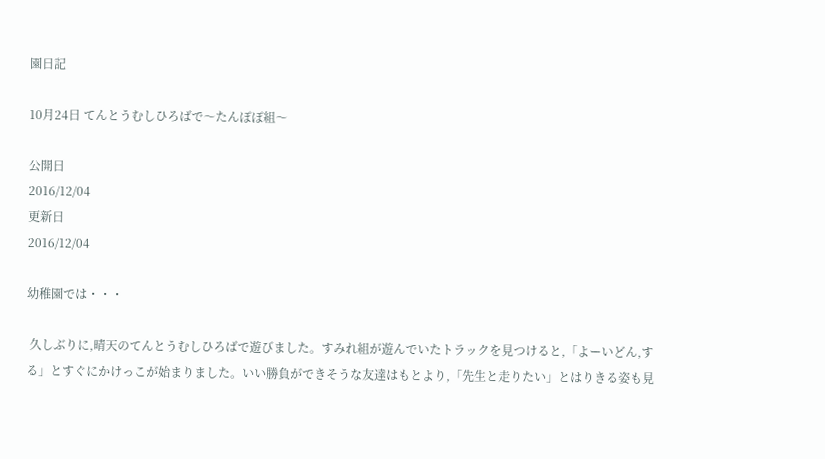園日記

10月24日 てんとうむしひろばで〜たんぽぽ組〜

公開日
2016/12/04
更新日
2016/12/04

幼稚園では・・・

 久しぶりに,晴天のてんとうむしひろばで遊びました。すみれ組が遊んでいたトラックを見つけると,「よーいどん,する」とすぐにかけっこが始まりました。いい勝負ができそうな友達はもとより,「先生と走りたい」とはりきる姿も見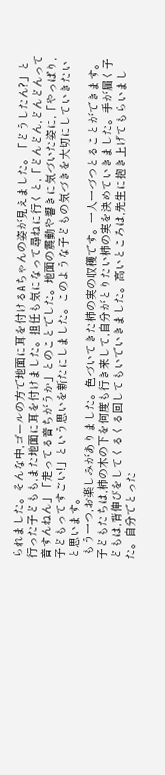られました。そんな中,ゴールの方で地面に耳を付けるAちゃんの姿が見えました。「どうしたん?」と行った子どもも,また地面に耳を付けました。担任も気になって尋ねに行くと,「どんどん,どんどんって音すんねん」「走ってる音ちがうか」とのことでした。地面の震動や響きに気づいた姿に,「やっぱり,子どもってすごい!」という思いを新たにしました。このような子どもの気づきを大切にしていきたいと思います。
 もう一つ,お楽しみがありました。色づいてきた柿の実の収穫です。一人一づつとることができます。子どもたちは,柿の木の下を何度も行き来して,自分がとりたい柿の実を決めていきました。手が届く子どもは,背伸びをしてくるくる回してもいでいきました。高いところは,先生に抱き上げてもらいました。自分でとった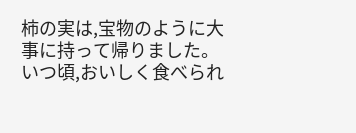柿の実は,宝物のように大事に持って帰りました。いつ頃,おいしく食べられ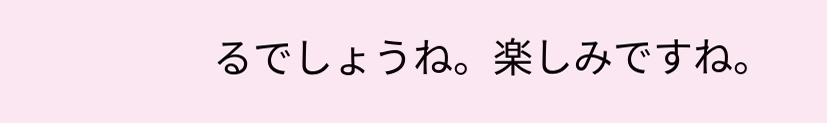るでしょうね。楽しみですね。